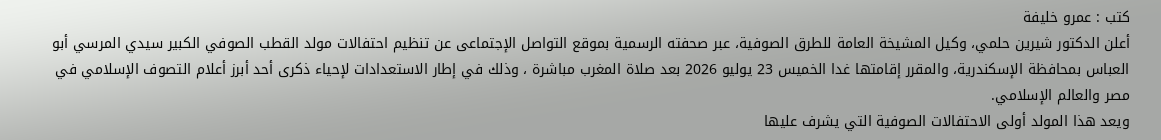كتب : عمرو خليفة
أعلن الدكتور شيرين حلمي، وكيل المشيخة العامة للطرق الصوفية، عبر صحفته الرسمية بموقع التواصل الإجتماعى عن تنظيم احتفالات مولد القطب الصوفي الكبير سيدي المرسي أبو العباس بمحافظة الإسكندرية، والمقرر إقامتها غدا الخميس 23 يوليو 2026 بعد صلاة المغرب مباشرة ، وذلك في إطار الاستعدادات لإحياء ذكرى أحد أبرز أعلام التصوف الإسلامي في مصر والعالم الإسلامي.
ويعد هذا المولد أولى الاحتفالات الصوفية التي يشرف عليها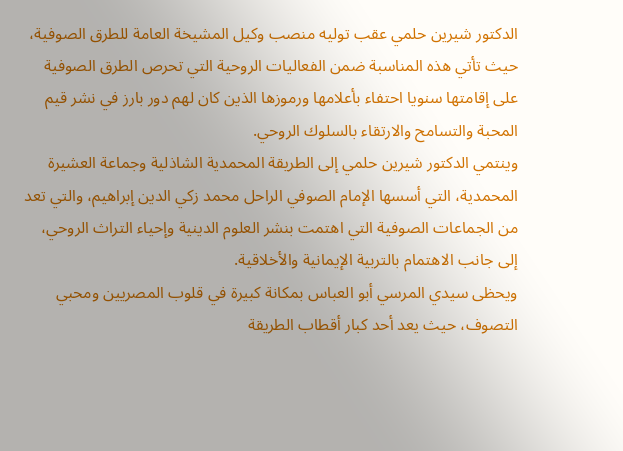الدكتور شيرين حلمي عقب توليه منصب وكيل المشيخة العامة للطرق الصوفية، حيث تأتي هذه المناسبة ضمن الفعاليات الروحية التي تحرص الطرق الصوفية على إقامتها سنويا احتفاء بأعلامها ورموزها الذين كان لهم دور بارز في نشر قيم المحبة والتسامح والارتقاء بالسلوك الروحي.
وينتمي الدكتور شيرين حلمي إلى الطريقة المحمدية الشاذلية وجماعة العشيرة المحمدية، التي أسسها الإمام الصوفي الراحل محمد زكي الدين إبراهيم، والتي تعد من الجماعات الصوفية التي اهتمت بنشر العلوم الدينية وإحياء التراث الروحي، إلى جانب الاهتمام بالتربية الإيمانية والأخلاقية.
ويحظى سيدي المرسي أبو العباس بمكانة كبيرة في قلوب المصريين ومحبي التصوف، حيث يعد أحد كبار أقطاب الطريقة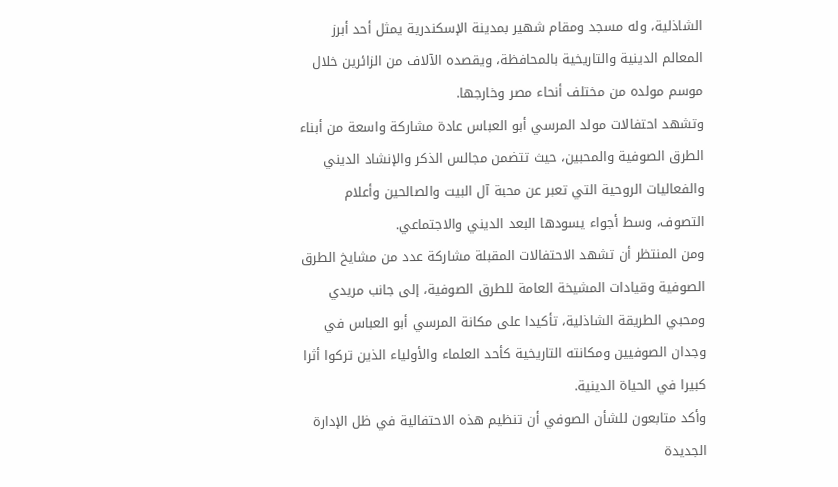الشاذلية، وله مسجد ومقام شهير بمدينة الإسكندرية يمثل أحد أبرز المعالم الدينية والتاريخية بالمحافظة، ويقصده الآلاف من الزائرين خلال موسم مولده من مختلف أنحاء مصر وخارجها.
وتشهد احتفالات مولد المرسي أبو العباس عادة مشاركة واسعة من أبناء الطرق الصوفية والمحبين، حيث تتضمن مجالس الذكر والإنشاد الديني والفعاليات الروحية التي تعبر عن محبة آل البيت والصالحين وأعلام التصوف، وسط أجواء يسودها البعد الديني والاجتماعي.
ومن المنتظر أن تشهد الاحتفالات المقبلة مشاركة عدد من مشايخ الطرق الصوفية وقيادات المشيخة العامة للطرق الصوفية، إلى جانب مريدي ومحبي الطريقة الشاذلية، تأكيدا على مكانة المرسي أبو العباس في وجدان الصوفيين ومكانته التاريخية كأحد العلماء والأولياء الذين تركوا أثرا كبيرا في الحياة الدينية.
وأكد متابعون للشأن الصوفي أن تنظيم هذه الاحتفالية في ظل الإدارة الجديدة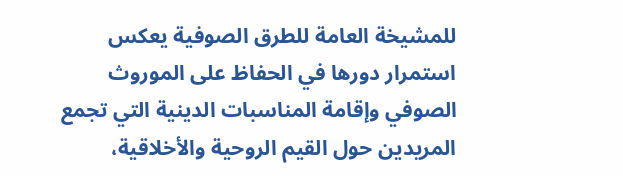للمشيخة العامة للطرق الصوفية يعكس استمرار دورها في الحفاظ على الموروث الصوفي وإقامة المناسبات الدينية التي تجمع المريدين حول القيم الروحية والأخلاقية،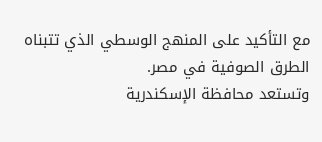مع التأكيد على المنهج الوسطي الذي تتبناه الطرق الصوفية في مصر.
وتستعد محافظة الإسكندرية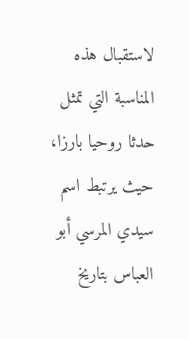لاستقبال هذه المناسبة التي تمثل حدثا روحيا بارزا، حيث يرتبط اسم سيدي المرسي أبو العباس بتاريخ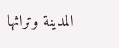المدينة وتراثها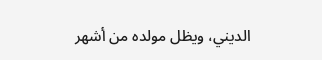الديني، ويظل مولده من أشهر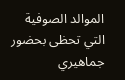الموالد الصوفية التي تحظى بحضور جماهيري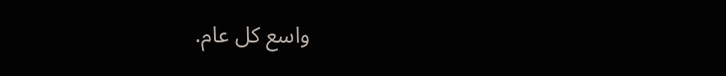واسع كل عام.